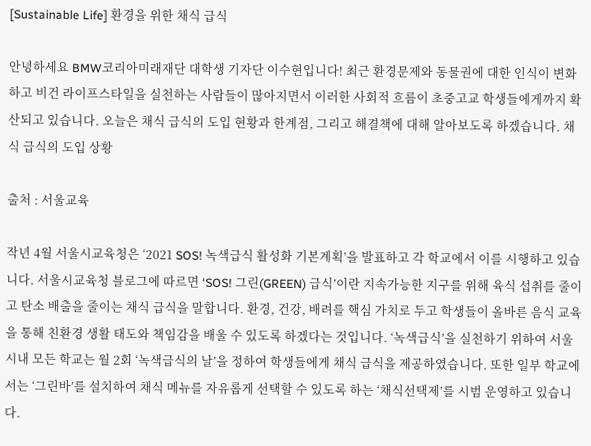[Sustainable Life] 환경을 위한 채식 급식

안녕하세요 BMW코리아미래재단 대학생 기자단 이수현입니다! 최근 환경문제와 동물권에 대한 인식이 변화하고 비건 라이프스타일을 실천하는 사람들이 많아지면서 이러한 사회적 흐름이 초중고교 학생들에게까지 확산되고 있습니다. 오늘은 채식 급식의 도입 현황과 한계점, 그리고 해결책에 대해 알아보도록 하겠습니다. 채식 급식의 도입 상황

출처 : 서울교육

작년 4월 서울시교육청은 ‘2021 SOS! 녹색급식 활성화 기본계획’을 발표하고 각 학교에서 이를 시행하고 있습니다. 서울시교육청 블로그에 따르면 ‘SOS! 그린(GREEN) 급식’이란 지속가능한 지구를 위해 육식 섭취를 줄이고 탄소 배출을 줄이는 채식 급식을 말합니다. 환경, 건강, 배려를 핵심 가치로 두고 학생들이 올바른 음식 교육을 통해 친환경 생활 태도와 책임감을 배울 수 있도록 하겠다는 것입니다. ‘녹색급식’을 실천하기 위하여 서울시내 모든 학교는 월 2회 ‘녹색급식의 날’을 정하여 학생들에게 채식 급식을 제공하였습니다. 또한 일부 학교에서는 ‘그린바’를 설치하여 채식 메뉴를 자유롭게 선택할 수 있도록 하는 ‘채식선택제’를 시범 운영하고 있습니다.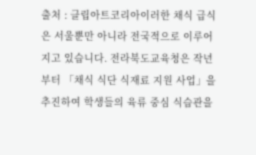출처 : 클립아트코리아이러한 채식 급식은 서울뿐만 아니라 전국적으로 이루어지고 있습니다. 전라북도교육청은 작년부터 「채식 식단 식재료 지원 사업」을 추진하여 학생들의 육류 중심 식습관을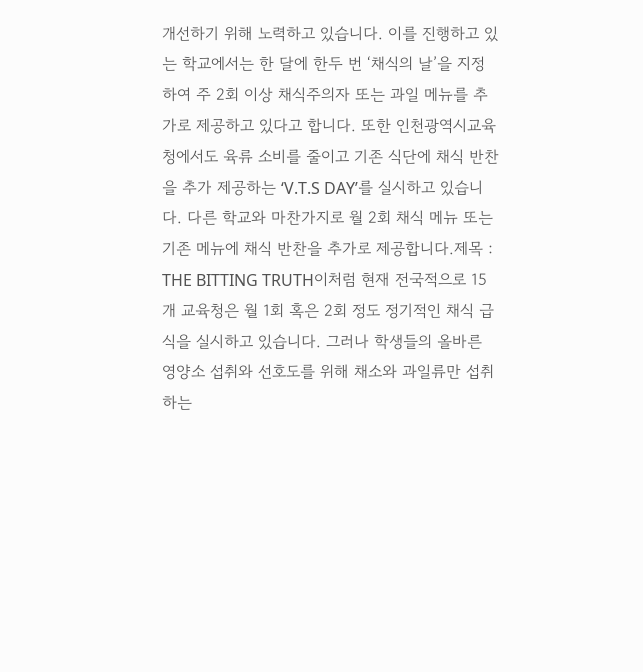개선하기 위해 노력하고 있습니다. 이를 진행하고 있는 학교에서는 한 달에 한두 번 ‘채식의 날’을 지정하여 주 2회 이상 채식주의자 또는 과일 메뉴를 추가로 제공하고 있다고 합니다. 또한 인천광역시교육청에서도 육류 소비를 줄이고 기존 식단에 채식 반찬을 추가 제공하는 ‘V.T.S DAY’를 실시하고 있습니다. 다른 학교와 마찬가지로 월 2회 채식 메뉴 또는 기존 메뉴에 채식 반찬을 추가로 제공합니다.제목 : THE BITTING TRUTH이처럼 현재 전국적으로 15개 교육청은 월 1회 혹은 2회 정도 정기적인 채식 급식을 실시하고 있습니다. 그러나 학생들의 올바른 영양소 섭취와 선호도를 위해 채소와 과일류만 섭취하는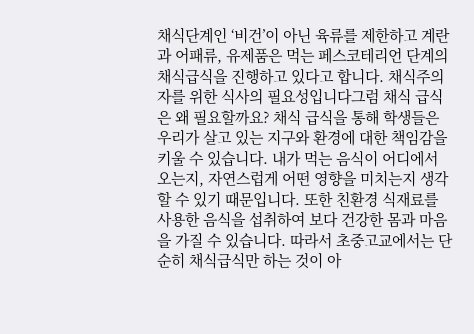채식단계인 ‘비건’이 아닌 육류를 제한하고 계란과 어패류, 유제품은 먹는 페스코테리언 단계의 채식급식을 진행하고 있다고 합니다. 채식주의자를 위한 식사의 필요성입니다그럼 채식 급식은 왜 필요할까요? 채식 급식을 통해 학생들은 우리가 살고 있는 지구와 환경에 대한 책임감을 키울 수 있습니다. 내가 먹는 음식이 어디에서 오는지, 자연스럽게 어떤 영향을 미치는지 생각할 수 있기 때문입니다. 또한 친환경 식재료를 사용한 음식을 섭취하여 보다 건강한 몸과 마음을 가질 수 있습니다. 따라서 초중고교에서는 단순히 채식급식만 하는 것이 아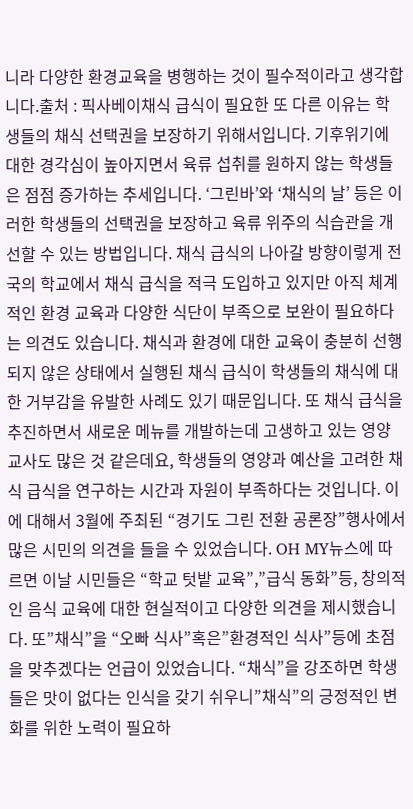니라 다양한 환경교육을 병행하는 것이 필수적이라고 생각합니다.출처 : 픽사베이채식 급식이 필요한 또 다른 이유는 학생들의 채식 선택권을 보장하기 위해서입니다. 기후위기에 대한 경각심이 높아지면서 육류 섭취를 원하지 않는 학생들은 점점 증가하는 추세입니다. ‘그린바’와 ‘채식의 날’ 등은 이러한 학생들의 선택권을 보장하고 육류 위주의 식습관을 개선할 수 있는 방법입니다. 채식 급식의 나아갈 방향이렇게 전국의 학교에서 채식 급식을 적극 도입하고 있지만 아직 체계적인 환경 교육과 다양한 식단이 부족으로 보완이 필요하다는 의견도 있습니다. 채식과 환경에 대한 교육이 충분히 선행되지 않은 상태에서 실행된 채식 급식이 학생들의 채식에 대한 거부감을 유발한 사례도 있기 때문입니다. 또 채식 급식을 추진하면서 새로운 메뉴를 개발하는데 고생하고 있는 영양 교사도 많은 것 같은데요, 학생들의 영양과 예산을 고려한 채식 급식을 연구하는 시간과 자원이 부족하다는 것입니다. 이에 대해서 3월에 주최된 “경기도 그린 전환 공론장”행사에서 많은 시민의 의견을 들을 수 있었습니다. OH MY뉴스에 따르면 이날 시민들은 “학교 텃밭 교육”,”급식 동화”등, 창의적인 음식 교육에 대한 현실적이고 다양한 의견을 제시했습니다. 또”채식”을 “오빠 식사”혹은”환경적인 식사”등에 초점을 맞추겠다는 언급이 있었습니다. “채식”을 강조하면 학생들은 맛이 없다는 인식을 갖기 쉬우니”채식”의 긍정적인 변화를 위한 노력이 필요하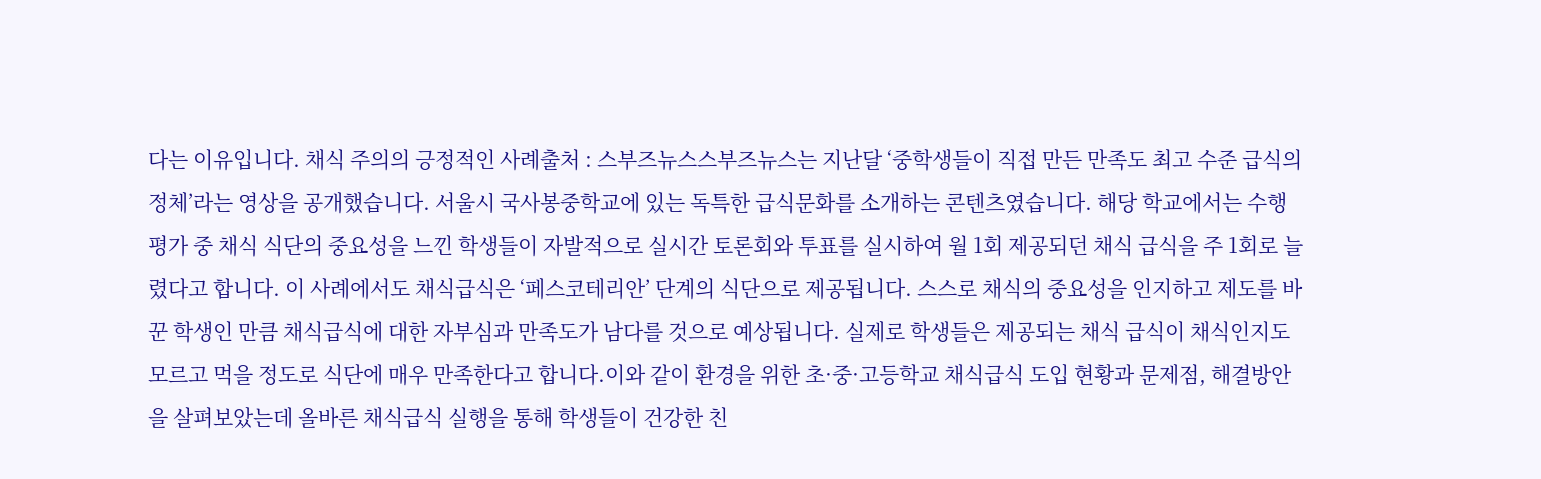다는 이유입니다. 채식 주의의 긍정적인 사례출처 : 스부즈뉴스스부즈뉴스는 지난달 ‘중학생들이 직접 만든 만족도 최고 수준 급식의 정체’라는 영상을 공개했습니다. 서울시 국사봉중학교에 있는 독특한 급식문화를 소개하는 콘텐츠였습니다. 해당 학교에서는 수행평가 중 채식 식단의 중요성을 느낀 학생들이 자발적으로 실시간 토론회와 투표를 실시하여 월 1회 제공되던 채식 급식을 주 1회로 늘렸다고 합니다. 이 사례에서도 채식급식은 ‘페스코테리안’ 단계의 식단으로 제공됩니다. 스스로 채식의 중요성을 인지하고 제도를 바꾼 학생인 만큼 채식급식에 대한 자부심과 만족도가 남다를 것으로 예상됩니다. 실제로 학생들은 제공되는 채식 급식이 채식인지도 모르고 먹을 정도로 식단에 매우 만족한다고 합니다.이와 같이 환경을 위한 초·중·고등학교 채식급식 도입 현황과 문제점, 해결방안을 살펴보았는데 올바른 채식급식 실행을 통해 학생들이 건강한 친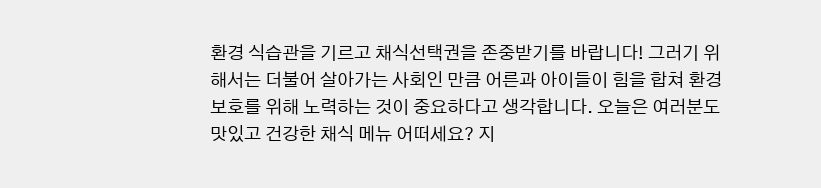환경 식습관을 기르고 채식선택권을 존중받기를 바랍니다! 그러기 위해서는 더불어 살아가는 사회인 만큼 어른과 아이들이 힘을 합쳐 환경보호를 위해 노력하는 것이 중요하다고 생각합니다. 오늘은 여러분도 맛있고 건강한 채식 메뉴 어떠세요? 지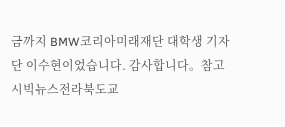금까지 BMW코리아미래재단 대학생 기자단 이수현이었습니다. 감사합니다。참고 시빅뉴스전라북도교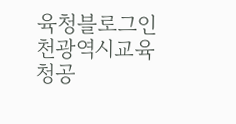육청블로그인천광역시교육청공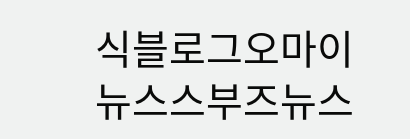식블로그오마이뉴스스부즈뉴스